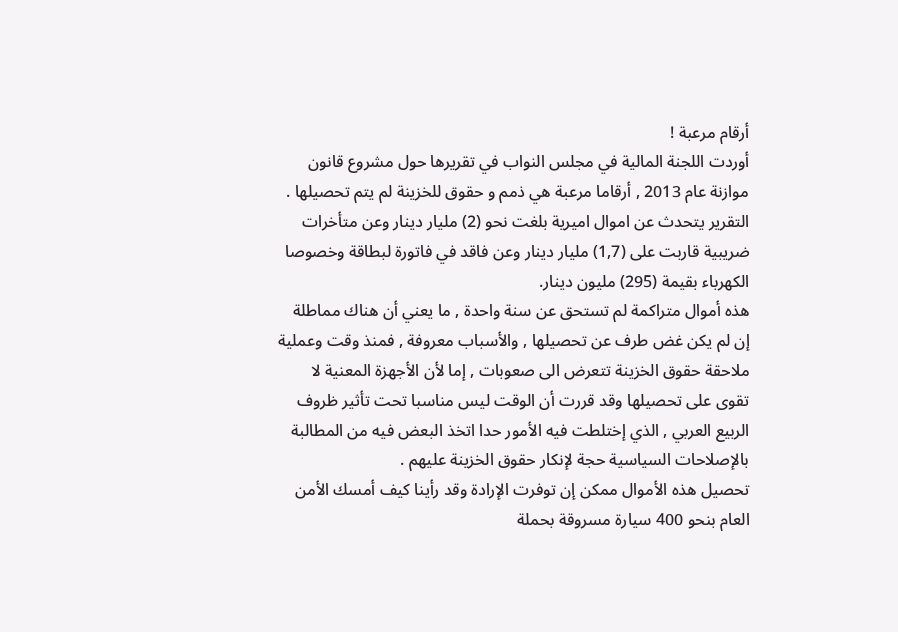أرقام مرعبة !
أوردت اللجنة المالية في مجلس النواب في تقريرها حول مشروع قانون موازنة عام 2013 , أرقاما مرعبة هي ذمم و حقوق للخزينة لم يتم تحصيلها .
التقرير يتحدث عن اموال اميرية بلغت نحو (2) مليار دينار وعن متأخرات ضريبية قاربت على (1,7) مليار دينار وعن فاقد في فاتورة لبطاقة وخصوصا الكهرباء بقيمة (295) مليون دينار.
هذه أموال متراكمة لم تستحق عن سنة واحدة , ما يعني أن هناك مماطلة إن لم يكن غض طرف عن تحصيلها , والأسباب معروفة , فمنذ وقت وعملية ملاحقة حقوق الخزينة تتعرض الى صعوبات , إما لأن الأجهزة المعنية لا تقوى على تحصيلها وقد قررت أن الوقت ليس مناسبا تحت تأثير ظروف الربيع العربي , الذي إختلطت فيه الأمور حدا اتخذ البعض فيه من المطالبة بالإصلاحات السياسية حجة لإنكار حقوق الخزينة عليهم .
تحصيل هذه الأموال ممكن إن توفرت الإرادة وقد رأينا كيف أمسك الأمن العام بنحو 400 سيارة مسروقة بحملة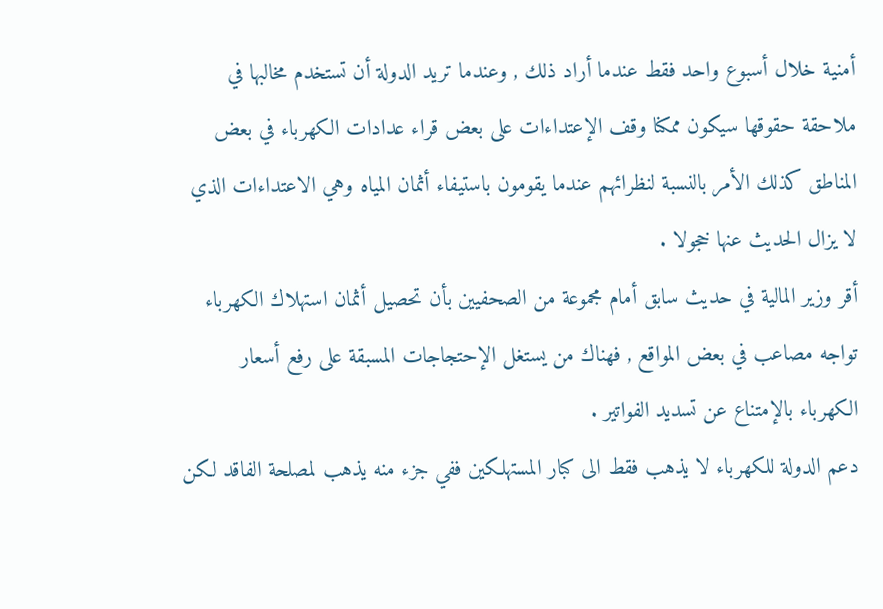أمنية خلال أسبوع واحد فقط عندما أراد ذلك , وعندما تريد الدولة أن تستخدم مخالبها في ملاحقة حقوقها سيكون ممكنا وقف الإعتداءات على بعض قراء عدادات الكهرباء في بعض المناطق كذلك الأمر بالنسبة لنظرائهم عندما يقومون باستيفاء أثمان المياه وهي الاعتداءات الذي لا يزال الحديث عنها خجولا .
أقر وزير المالية في حديث سابق أمام مجموعة من الصحفيين بأن تحصيل أثمان استهلاك الكهرباء تواجه مصاعب في بعض المواقع , فهناك من يستغل الإحتجاجات المسبقة على رفع أسعار الكهرباء بالإمتناع عن تسديد الفواتير .
دعم الدولة للكهرباء لا يذهب فقط الى كبار المستهلكين ففي جزء منه يذهب لمصلحة الفاقد لكن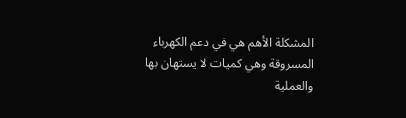المشكلة الأهم هي في دعم الكهرباء المسروقة وهي كميات لا يستهان بها والعملية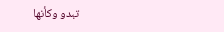تبدو وكأنها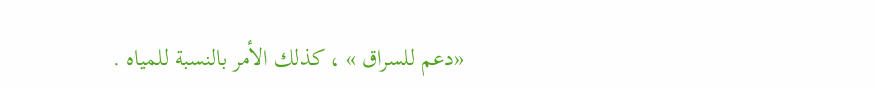«دعم للسراق » ، كذلك الأمر بالنسبة للمياه .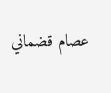عصام قضماني